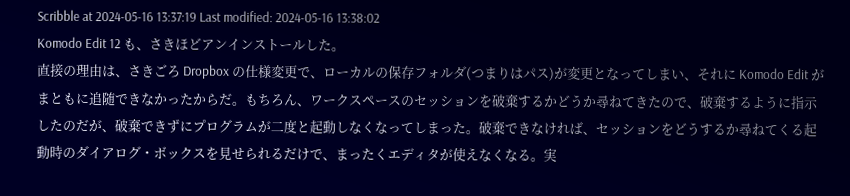Scribble at 2024-05-16 13:37:19 Last modified: 2024-05-16 13:38:02
Komodo Edit 12 も、さきほどアンインストールした。
直接の理由は、さきごろ Dropbox の仕様変更で、ローカルの保存フォルダ(つまりはパス)が変更となってしまい、それに Komodo Edit がまともに追随できなかったからだ。もちろん、ワークスペースのセッションを破棄するかどうか尋ねてきたので、破棄するように指示したのだが、破棄できずにプログラムが二度と起動しなくなってしまった。破棄できなければ、セッションをどうするか尋ねてくる起動時のダイアログ・ボックスを見せられるだけで、まったくエディタが使えなくなる。実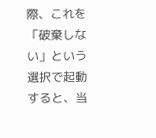際、これを「破棄しない」という選択で起動すると、当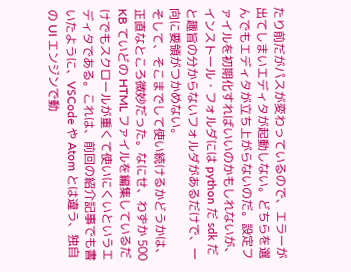たり前だがパスが変わっているので、エラーが出てしまいエディタが起動しない。どちらを選んでもエディタが立ち上がらないのだ。設定ファイルを初期化すればいいのかもしれないが、インストール・フォルダには python だ sdk だと趣旨の分からないフォルダがあるだけで、一向に要領がつかめない。
そして、そこまでして使い続けるかどうかは、正直なところ微妙だった。なにせ、わずか 500 KB ていどの HTML ファイルを編集しているだけでもスクロールが重くて使いにくいというエディタである。これは、前回の紹介記事でも書いたように、VSCode や Atom とは違う、独自の UI エンジンで動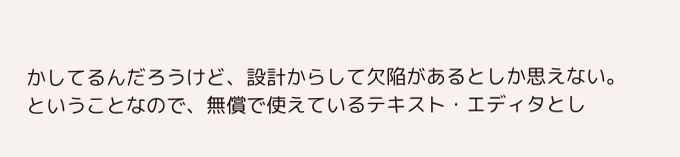かしてるんだろうけど、設計からして欠陥があるとしか思えない。
ということなので、無償で使えているテキスト・エディタとし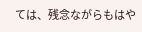ては、残念ながらもはや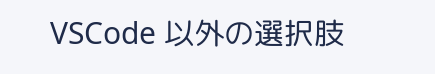VSCode 以外の選択肢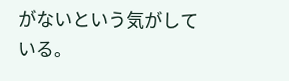がないという気がしている。